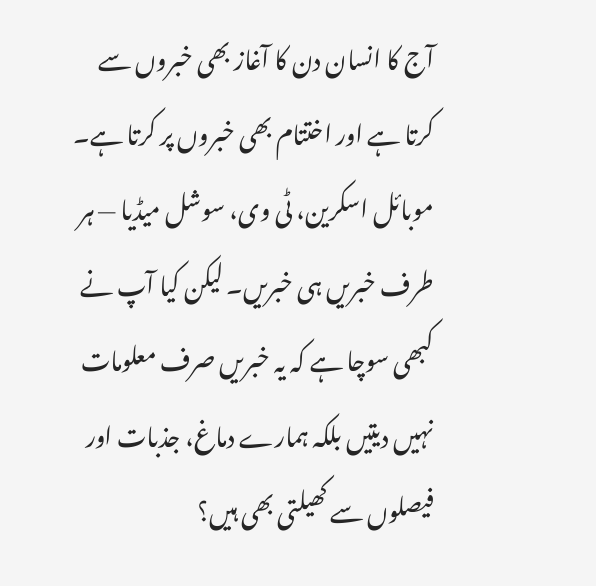آج کا انسان دن کا آغاز بھی خبروں سے کرتا ہے اور اختتام بھی خبروں پر کرتا ہے۔ موبائل اسکرین، ٹی وی، سوشل میڈیا — ہر طرف خبریں ہی خبریں۔ لیکن کیا آپ نے کبھی سوچا ہے کہ یہ خبریں صرف معلومات نہیں دیتیں بلکہ ہمارے دماغ، جذبات اور فیصلوں سے کھیلتی بھی ہیں؟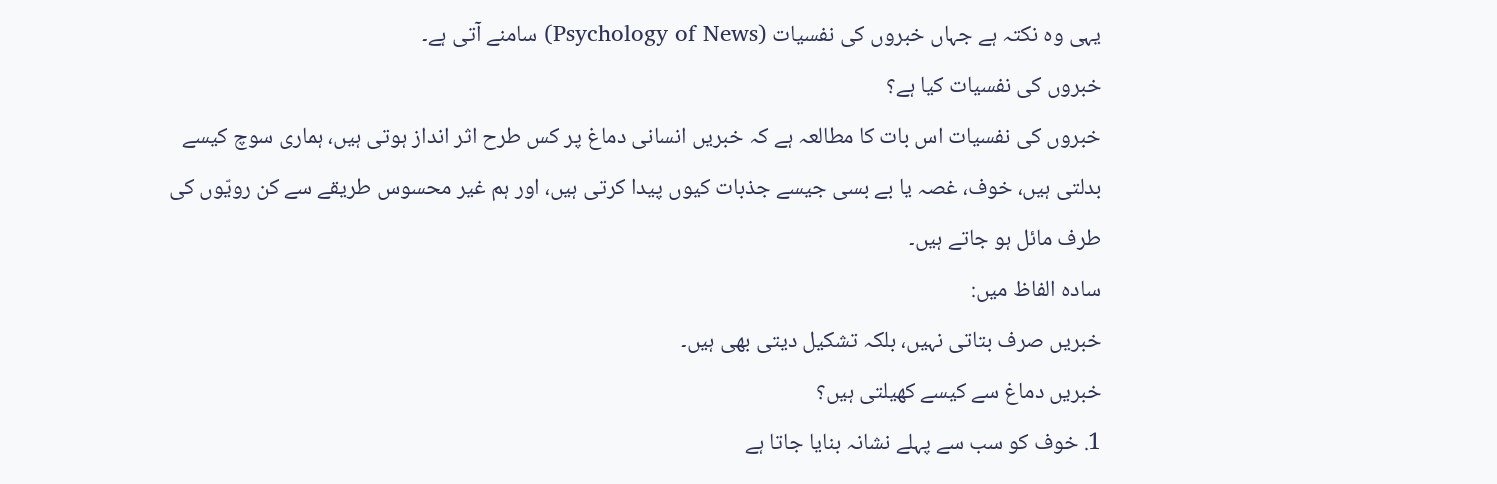یہی وہ نکتہ ہے جہاں خبروں کی نفسیات (Psychology of News) سامنے آتی ہے۔
خبروں کی نفسیات کیا ہے؟
خبروں کی نفسیات اس بات کا مطالعہ ہے کہ خبریں انسانی دماغ پر کس طرح اثر انداز ہوتی ہیں، ہماری سوچ کیسے بدلتی ہیں، خوف، غصہ یا بے بسی جیسے جذبات کیوں پیدا کرتی ہیں، اور ہم غیر محسوس طریقے سے کن رویّوں کی طرف مائل ہو جاتے ہیں۔
سادہ الفاظ میں:
خبریں صرف بتاتی نہیں، بلکہ تشکیل دیتی بھی ہیں۔
خبریں دماغ سے کیسے کھیلتی ہیں؟
1. خوف کو سب سے پہلے نشانہ بنایا جاتا ہے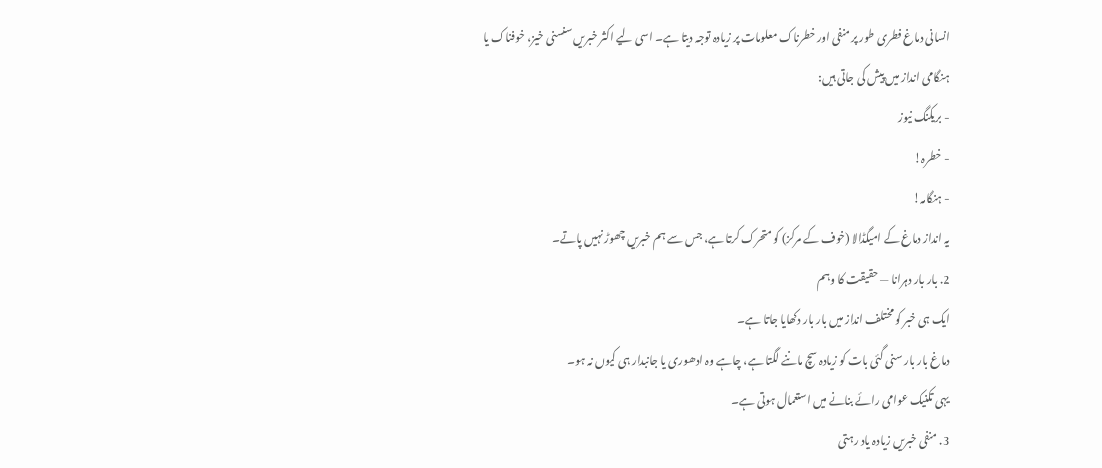انسانی دماغ فطری طور پر منفی اور خطرناک معلومات پر زیادہ توجہ دیتا ہے۔ اسی لیے اکثر خبریں سنسنی خیز، خوفناک یا ہنگامی انداز میں پیش کی جاتی ہیں:
- بریکنگ نیوز
- خطرہ!
- ہنگامہ!
یہ انداز دماغ کے امیگڈالا (خوف کے مرکز) کو متحرک کرتا ہے، جس سے ہم خبریں چھوڑ نہیں پاتے۔
2. بار بار دہرانا — حقیقت کا وہم
ایک ہی خبر کو مختلف انداز میں بار بار دکھایا جاتا ہے۔
دماغ بار بار سنی گئی بات کو زیادہ سچ ماننے لگتا ہے، چاہے وہ ادھوری یا جانبدار ہی کیوں نہ ہو۔
یہی تکنیک عوامی رائے بنانے میں استعمال ہوتی ہے۔
3. منفی خبریں زیادہ یاد رہتی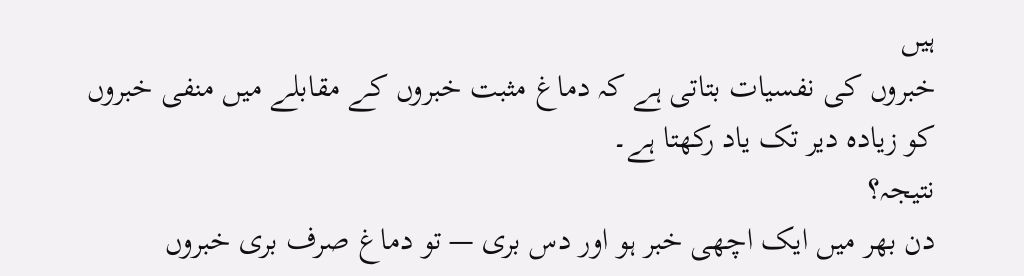ہیں
خبروں کی نفسیات بتاتی ہے کہ دماغ مثبت خبروں کے مقابلے میں منفی خبروں کو زیادہ دیر تک یاد رکھتا ہے۔
نتیجہ؟
دن بھر میں ایک اچھی خبر ہو اور دس بری — تو دماغ صرف بری خبروں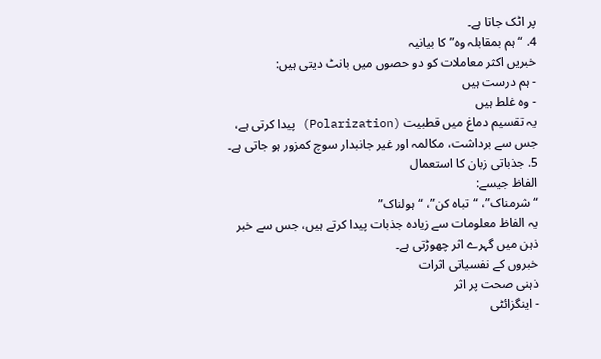پر اٹک جاتا ہے۔
4. “ہم بمقابلہ وہ” کا بیانیہ
خبریں اکثر معاملات کو دو حصوں میں بانٹ دیتی ہیں:
- ہم درست ہیں
- وہ غلط ہیں
یہ تقسیم دماغ میں قطبیت (Polarization) پیدا کرتی ہے، جس سے برداشت، مکالمہ اور غیر جانبدار سوچ کمزور ہو جاتی ہے۔
5. جذباتی زبان کا استعمال
الفاظ جیسے:
“شرمناک”، “تباہ کن”، “ہولناک”
یہ الفاظ معلومات سے زیادہ جذبات پیدا کرتے ہیں، جس سے خبر ذہن میں گہرے اثر چھوڑتی ہے۔
خبروں کے نفسیاتی اثرات
ذہنی صحت پر اثر
- اینگزائٹی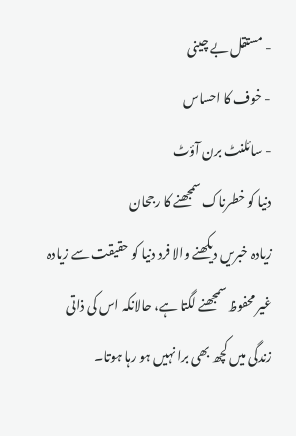- مستقل بے چینی
- خوف کا احساس
- سائلنٹ برن آؤٹ
دنیا کو خطرناک سمجھنے کا رجحان
زیادہ خبریں دیکھنے والا فرد دنیا کو حقیقت سے زیادہ غیر محفوظ سمجھنے لگتا ہے، حالانکہ اس کی ذاتی زندگی میں کچھ بھی برا نہیں ہو رہا ہوتا۔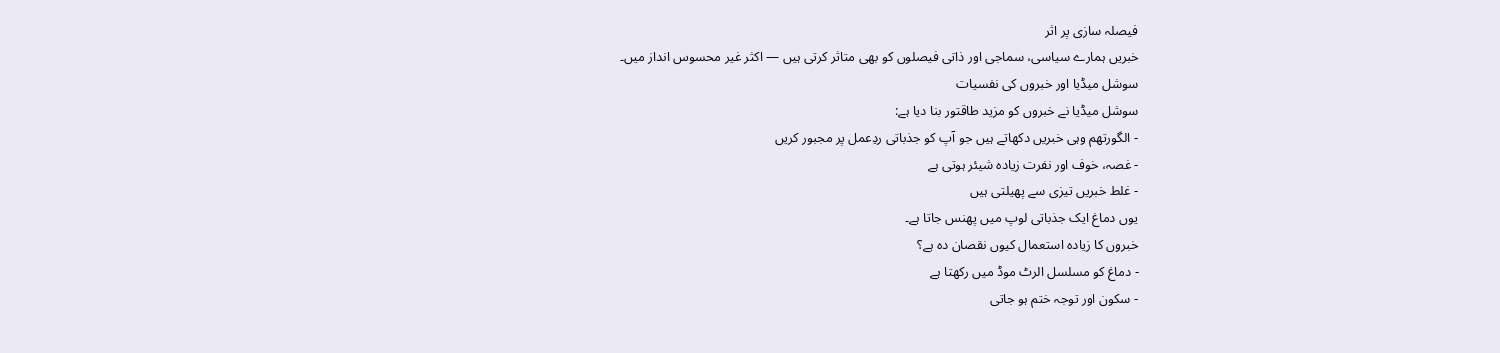فیصلہ سازی پر اثر
خبریں ہمارے سیاسی، سماجی اور ذاتی فیصلوں کو بھی متاثر کرتی ہیں — اکثر غیر محسوس انداز میں۔
سوشل میڈیا اور خبروں کی نفسیات
سوشل میڈیا نے خبروں کو مزید طاقتور بنا دیا ہے:
- الگورتھم وہی خبریں دکھاتے ہیں جو آپ کو جذباتی ردِعمل پر مجبور کریں
- غصہ، خوف اور نفرت زیادہ شیئر ہوتی ہے
- غلط خبریں تیزی سے پھیلتی ہیں
یوں دماغ ایک جذباتی لوپ میں پھنس جاتا ہے۔
خبروں کا زیادہ استعمال کیوں نقصان دہ ہے؟
- دماغ کو مسلسل الرٹ موڈ میں رکھتا ہے
- سکون اور توجہ ختم ہو جاتی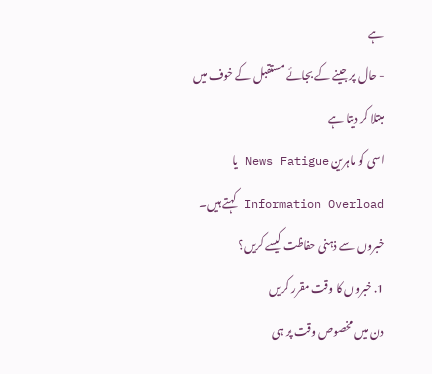ہے
- حال پر جینے کے بجائے مستقبل کے خوف میں مبتلا کر دیتا ہے
اسی کو ماہرین News Fatigue یا Information Overload کہتے ہیں۔
خبروں سے ذہنی حفاظت کیسے کریں؟
1. خبروں کا وقت مقرر کریں
دن میں مخصوص وقت پر ہی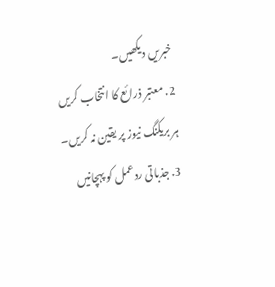خبریں دیکھیں۔
2. معتبر ذرائع کا انتخاب کریں
ہر بریکنگ نیوز پر یقین نہ کریں۔
3. جذباتی ردعمل کو پہچانیں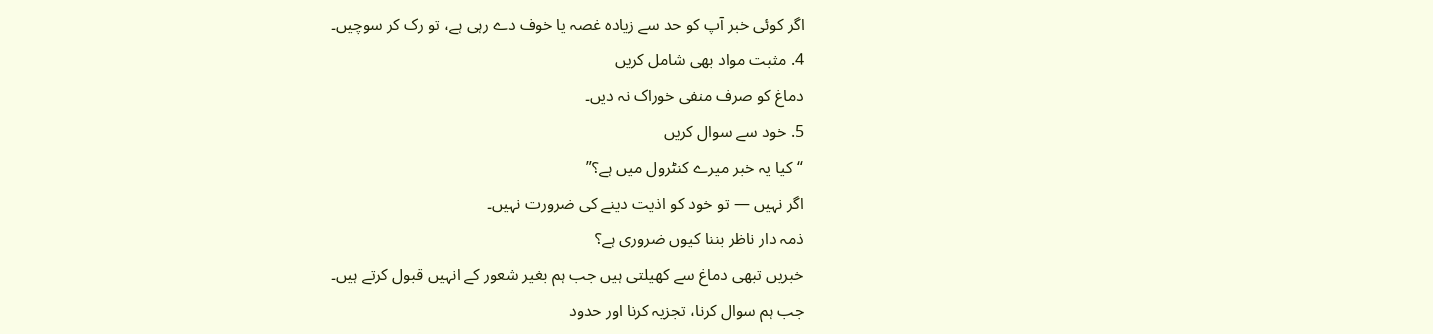اگر کوئی خبر آپ کو حد سے زیادہ غصہ یا خوف دے رہی ہے، تو رک کر سوچیں۔
4. مثبت مواد بھی شامل کریں
دماغ کو صرف منفی خوراک نہ دیں۔
5. خود سے سوال کریں
“کیا یہ خبر میرے کنٹرول میں ہے؟”
اگر نہیں — تو خود کو اذیت دینے کی ضرورت نہیں۔
ذمہ دار ناظر بننا کیوں ضروری ہے؟
خبریں تبھی دماغ سے کھیلتی ہیں جب ہم بغیر شعور کے انہیں قبول کرتے ہیں۔
جب ہم سوال کرنا، تجزیہ کرنا اور حدود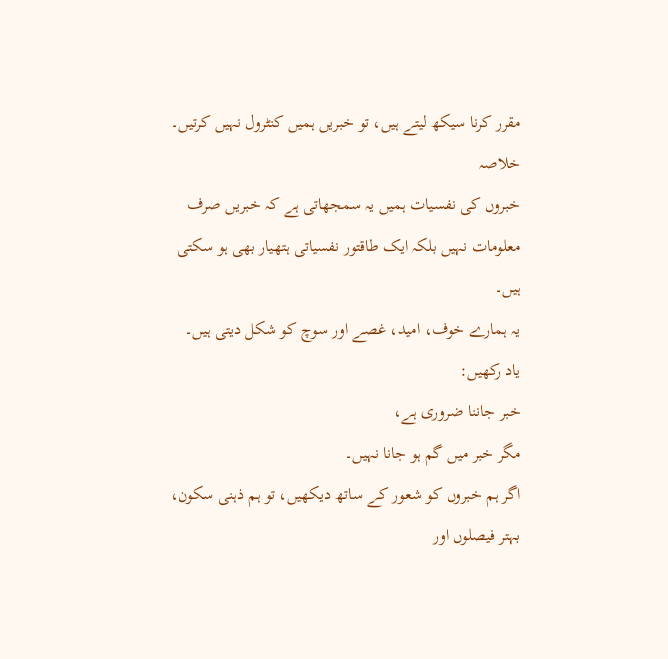مقرر کرنا سیکھ لیتے ہیں، تو خبریں ہمیں کنٹرول نہیں کرتیں۔
خلاصہ
خبروں کی نفسیات ہمیں یہ سمجھاتی ہے کہ خبریں صرف معلومات نہیں بلکہ ایک طاقتور نفسیاتی ہتھیار بھی ہو سکتی ہیں۔
یہ ہمارے خوف، امید، غصے اور سوچ کو شکل دیتی ہیں۔
یاد رکھیں:
خبر جاننا ضروری ہے،
مگر خبر میں گم ہو جانا نہیں۔
اگر ہم خبروں کو شعور کے ساتھ دیکھیں، تو ہم ذہنی سکون، بہتر فیصلوں اور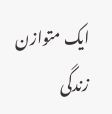ایک متوازن زندگی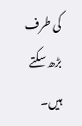کی طرف بڑھ سکتے ہیں۔